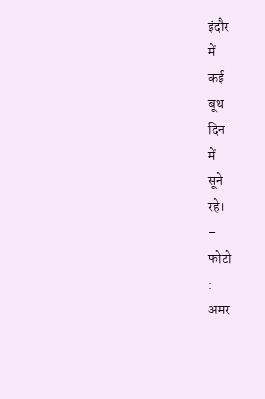इंदौर
में
कई
बूथ
दिन
में
सूने
रहे।
–
फोटो
:
अमर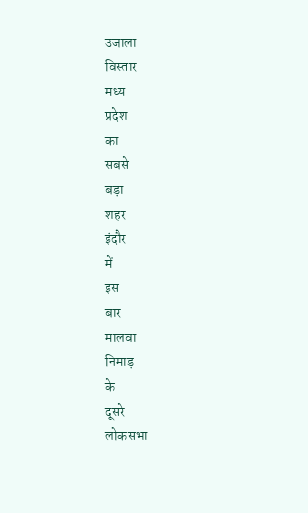उजाला
विस्तार
मध्य
प्रदेश
का
सबसे
बड़ा
शहर
इंदौर
में
इस
बार
मालवा
निमाड़
के
दूसरे
लोकसभा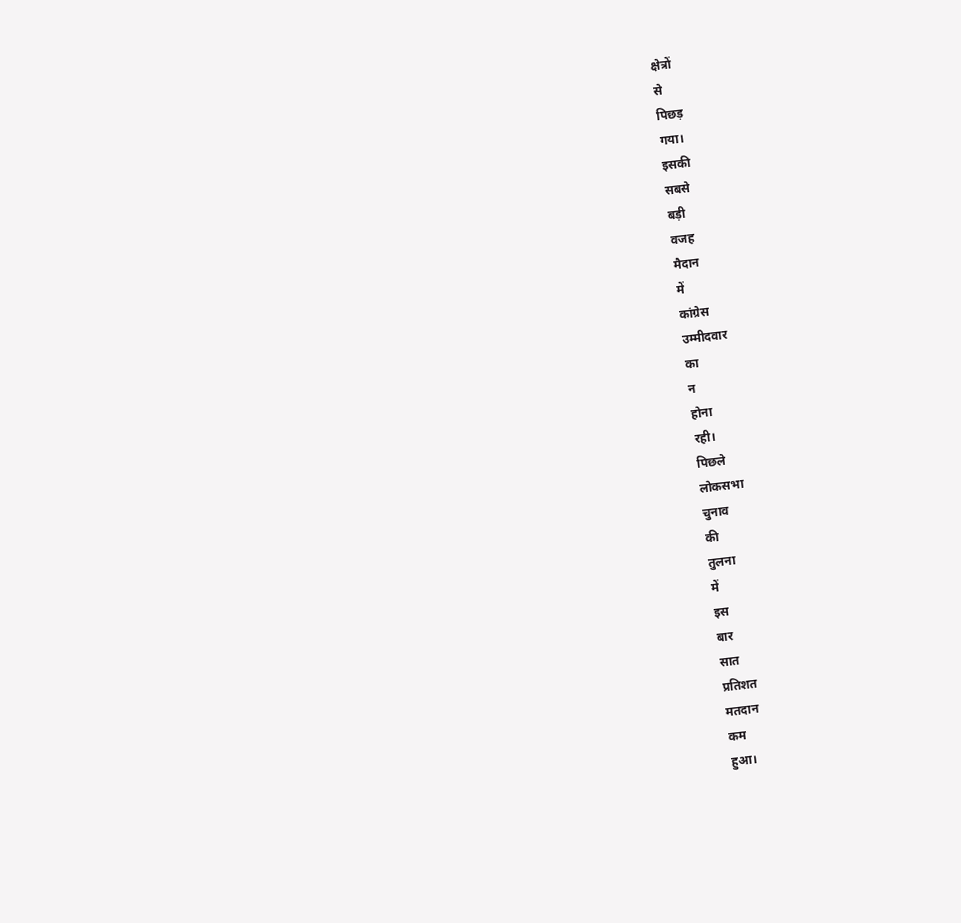क्षेत्रों
से
पिछड़
गया।
इसकी
सबसे
बड़ी
वजह
मैदान
में
कांग्रेस
उम्मीदवार
का
न
होना
रही।
पिछले
लोकसभा
चुनाव
की
तुलना
में
इस
बार
सात
प्रतिशत
मतदान
कम
हुआ।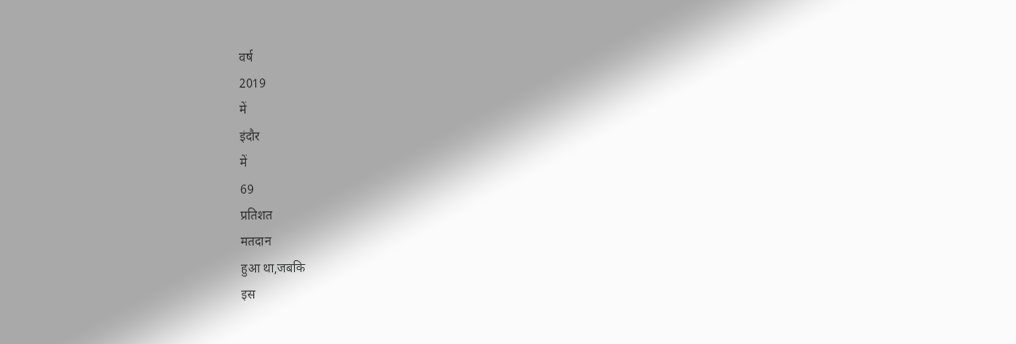वर्ष
2019
में
इंदौर
में
69
प्रतिशत
मतदान
हुआ था,जबकि
इस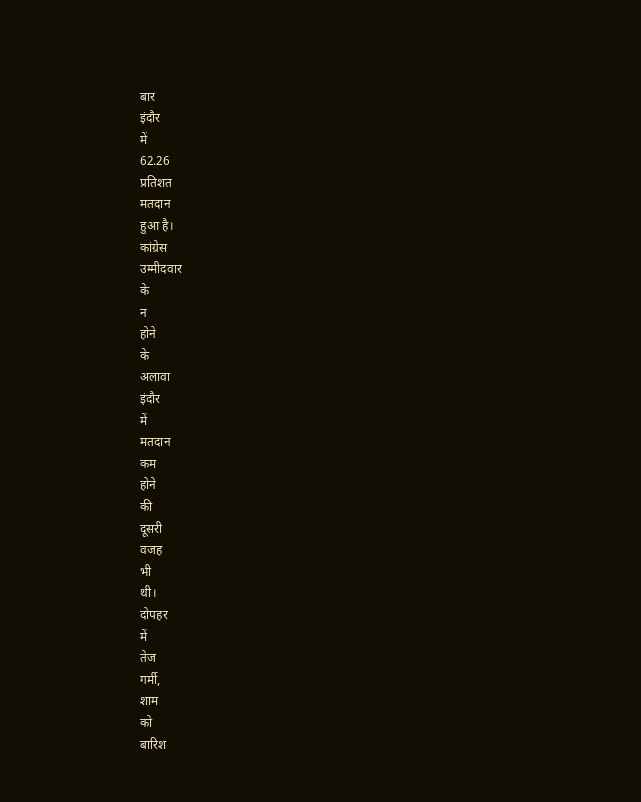बार
इंदौर
में
62.26
प्रतिशत
मतदान
हुआ है।
कांग्रेस
उम्मीदवार
के
न
होने
के
अलावा
इंदौर
में
मतदान
कम
होने
की
दूसरी
वजह
भी
थी।
दोपहर
में
तेज
गर्मी,
शाम
को
बारिश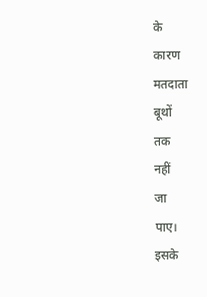के
कारण
मतदाता
बूथों
तक
नहीं
जा
पाए।
इसके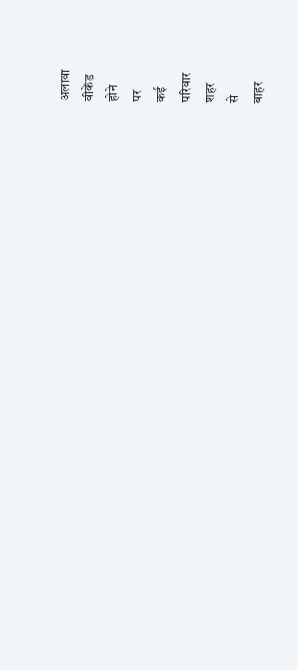अलावा
वीकेंड
होने
पर
कई
परिवार
शहर
से
बाहर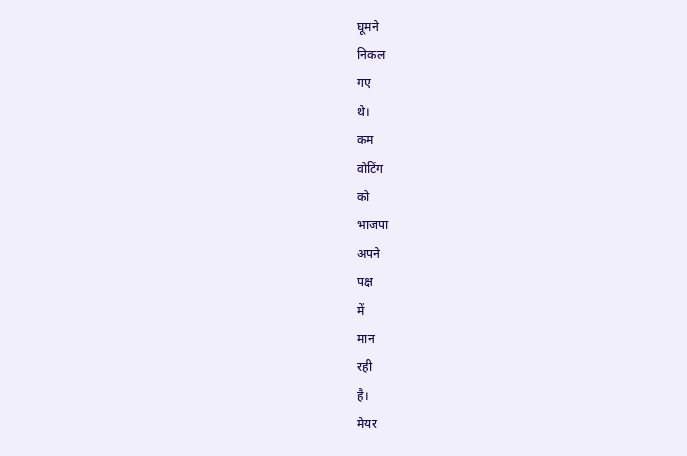घूमने
निकल
गए
थे।
कम
वोटिंग
को
भाजपा
अपने
पक्ष
में
मान
रही
है।
मेयर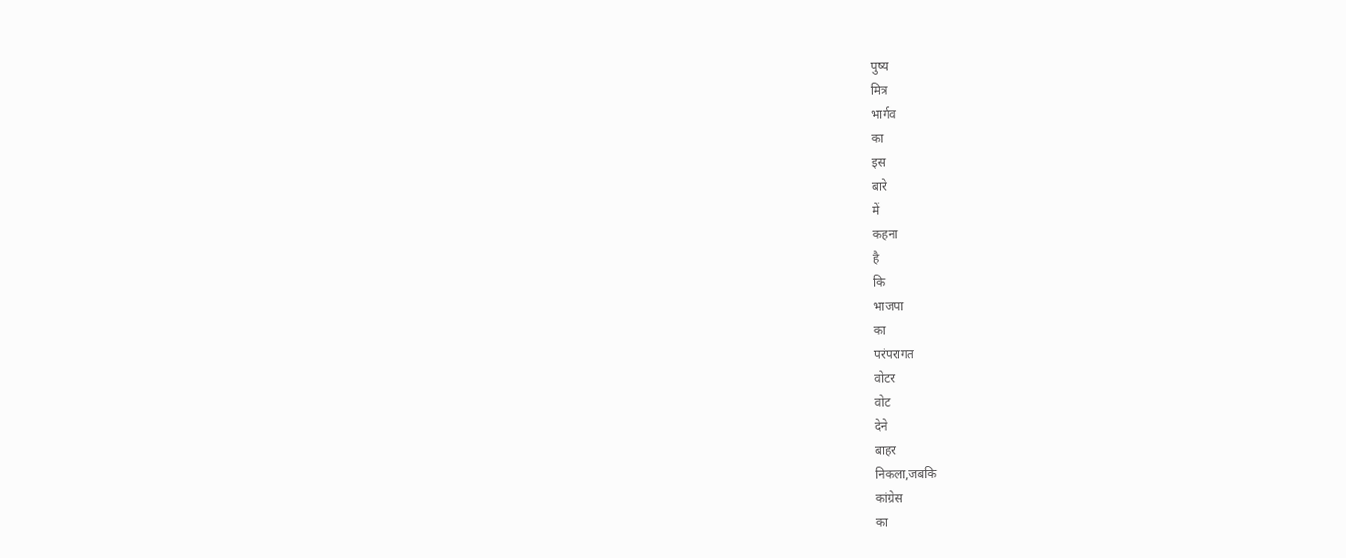पुष्य
मित्र
भार्गव
का
इस
बारे
में
कहना
है
कि
भाजपा
का
परंपरागत
वोटर
वोट
देने
बाहर
निकला,जबकि
कांग्रेस
का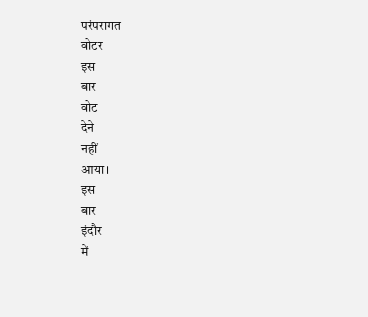परंपरागत
वोटर
इस
बार
वोट
देने
नहीं
आया।
इस
बार
इंदौर
में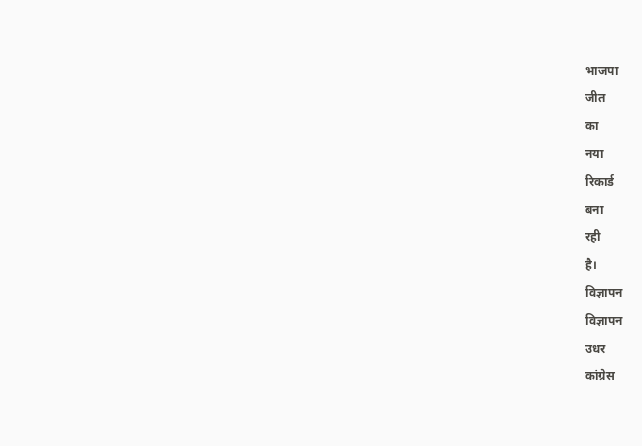भाजपा
जीत
का
नया
रिकार्ड
बना
रही
है।
विज्ञापन
विज्ञापन
उधर
कांग्रेस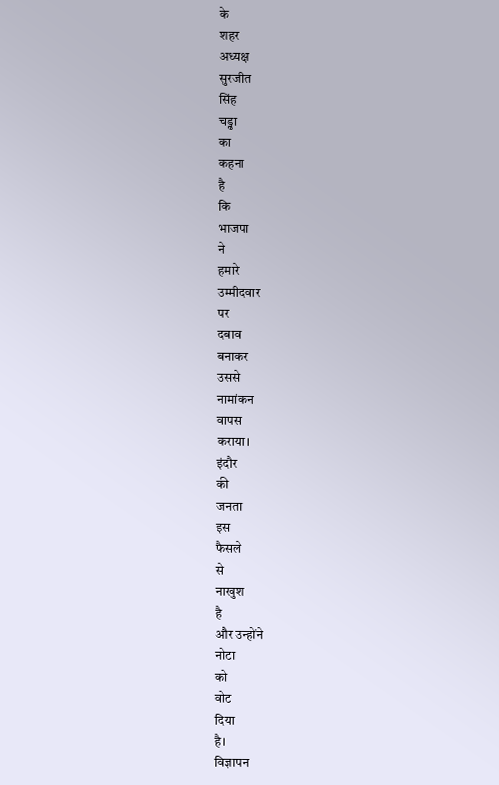के
शहर
अध्यक्ष
सुरजीत
सिंह
चड्ढा
का
कहना
है
कि
भाजपा
ने
हमारे
उम्मीदवार
पर
दबाव
बनाकर
उससे
नामांकन
वापस
कराया।
इंदौर
की
जनता
इस
फैसले
से
नाखुश
है
और उन्होंने
नोटा
को
वोट
दिया
है।
विज्ञापन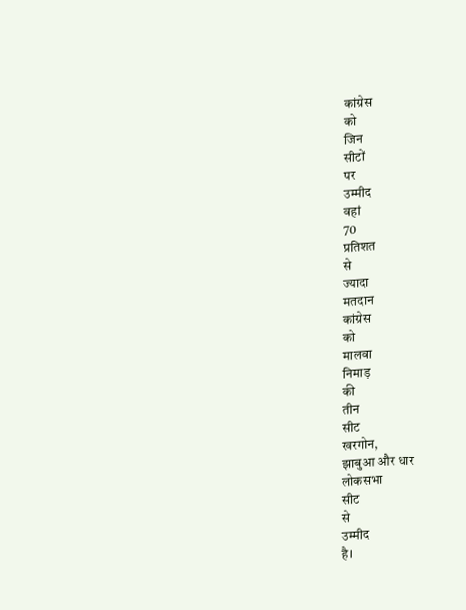कांग्रेस
को
जिन
सीटों
पर
उम्मीद
वहां
70
प्रतिशत
से
ज्यादा
मतदान
कांग्रेस
को
मालवा
निमाड़
की
तीन
सीट
खरगोन,
झाबुआ और धार
लोकसभा
सीट
से
उम्मीद
है।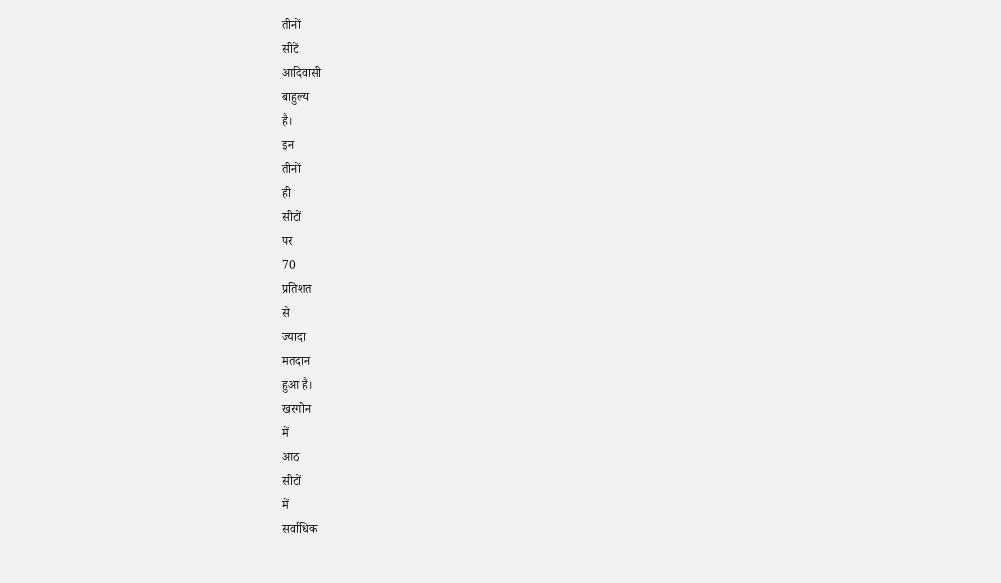तीनों
सीटें
आदिवासी
बाहुल्य
है।
इन
तीनों
ही
सीटों
पर
70
प्रतिशत
से
ज्यादा
मतदान
हुआ है।
खरगोन
में
आठ
सीटों
में
सर्वाधिक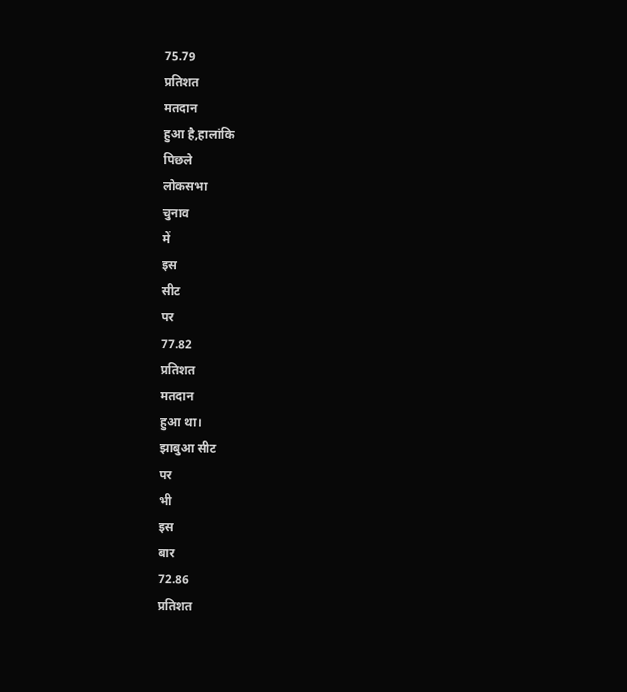75.79
प्रतिशत
मतदान
हुआ है,हालांकि
पिछले
लोकसभा
चुनाव
में
इस
सीट
पर
77.82
प्रतिशत
मतदान
हुआ था।
झाबुआ सीट
पर
भी
इस
बार
72.86
प्रतिशत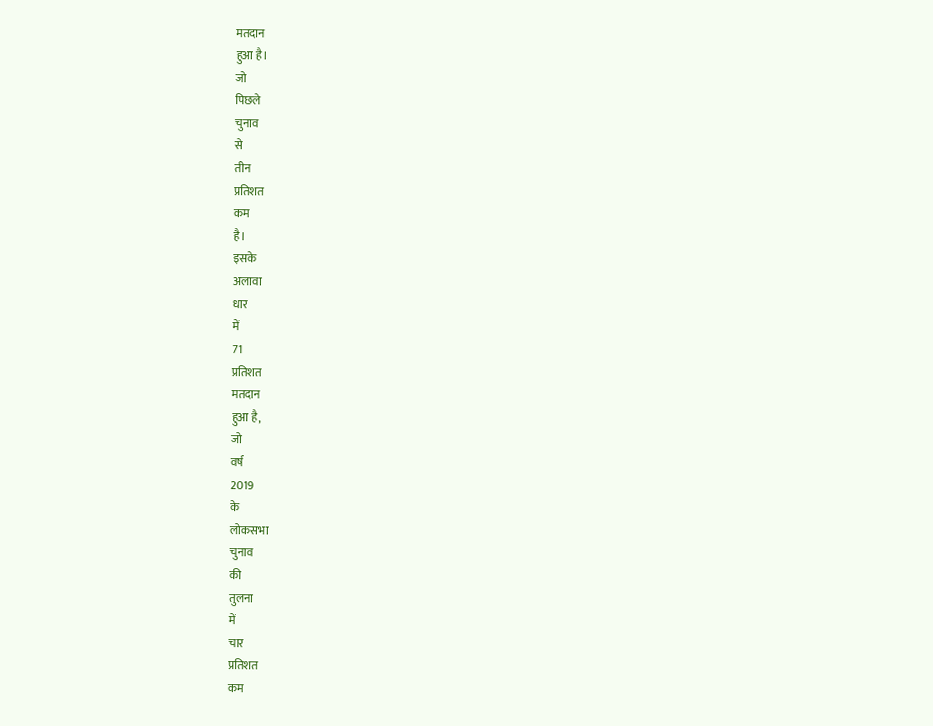मतदान
हुआ है।
जो
पिछले
चुनाव
से
तीन
प्रतिशत
कम
है।
इसके
अलावा
धार
में
71
प्रतिशत
मतदान
हुआ है,
जो
वर्ष
2019
के
लोकसभा
चुनाव
की
तुलना
में
चार
प्रतिशत
कम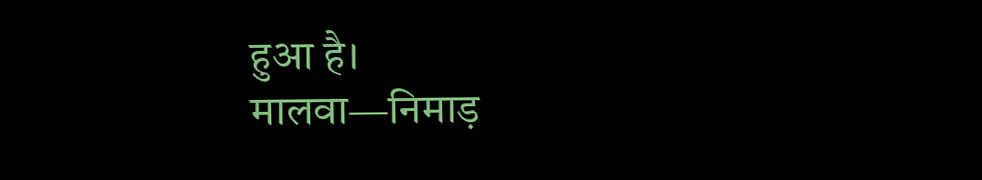हुआ है।
मालवा—निमाड़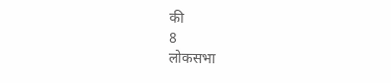की
8
लोकसभा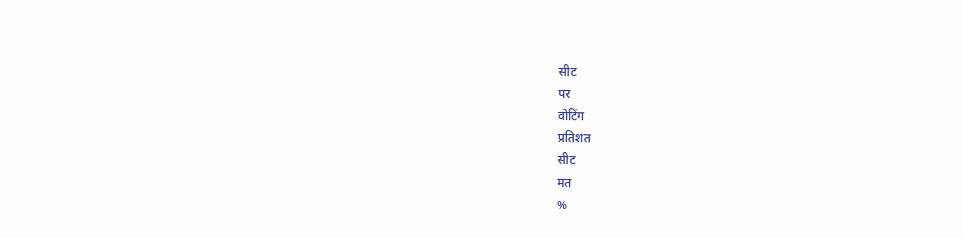सीट
पर
वोटिंग
प्रतिशत
सीट
मत
%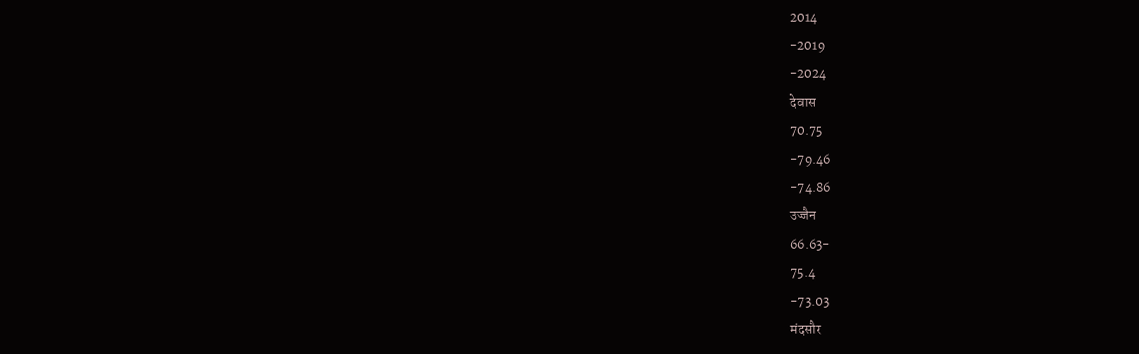2014
-2019
-2024
देवास
70.75
-79.46
-74.86
उज्जैन
66.63-
75.4
-73.03
मंदसौर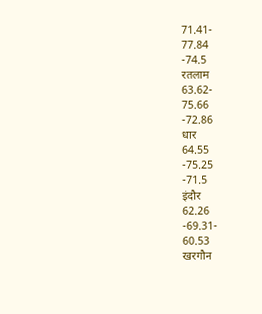71.41-
77.84
-74.5
रतलाम
63.62-
75.66
-72.86
धार
64.55
-75.25
-71.5
इंदौर
62.26
-69.31-
60.53
खरगौन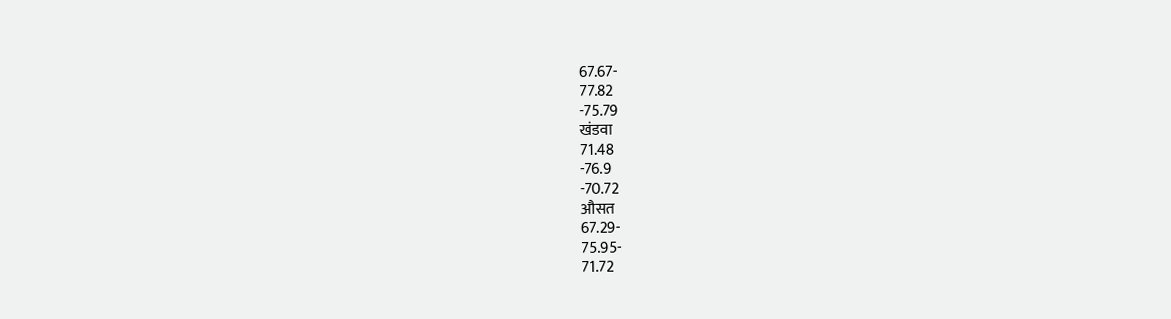67.67-
77.82
-75.79
खंडवा
71.48
-76.9
-70.72
औसत
67.29-
75.95-
71.72